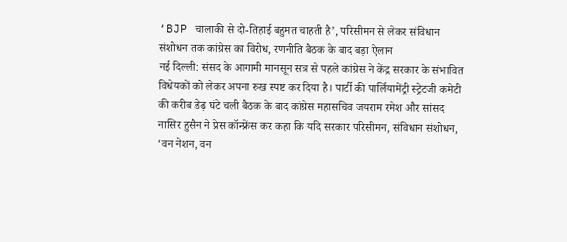‘BJP चालाकी से दो-तिहाई बहुमत चाहती है’, परिसीमन से लेकर संविधान संशोधन तक कांग्रेस का विरोध, रणनीति बैठक के बाद बड़ा ऐलान
नई दिल्ली: संसद के आगामी मानसून सत्र से पहले कांग्रेस ने केंद्र सरकार के संभावित विधेयकों को लेकर अपना रुख स्पष्ट कर दिया है। पार्टी की पार्लियामेंट्री स्ट्रेटजी कमेटी की करीब डेढ़ घंटे चली बैठक के बाद कांग्रेस महासचिव जयराम रमेश और सांसद नासिर हुसैन ने प्रेस कॉन्फ्रेंस कर कहा कि यदि सरकार परिसीमन, संविधान संशोधन, ‘वन नेशन, वन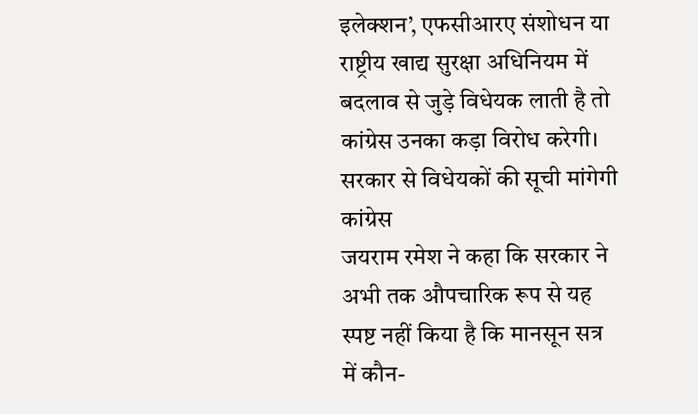इलेक्शन’, एफसीआरए संशोधन या राष्ट्रीय खाद्य सुरक्षा अधिनियम में बदलाव से जुड़े विधेयक लाती है तो कांग्रेस उनका कड़ा विरोध करेगी।
सरकार से विधेयकों की सूची मांगेगी कांग्रेस
जयराम रमेश ने कहा कि सरकार ने अभी तक औपचारिक रूप से यह स्पष्ट नहीं किया है कि मानसून सत्र में कौन-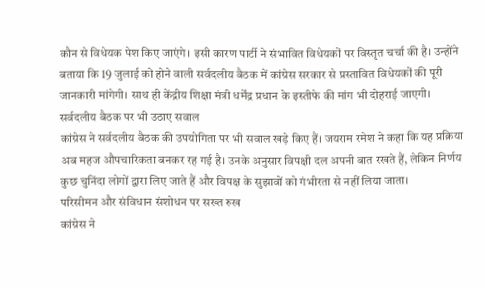कौन से विधेयक पेश किए जाएंगे। इसी कारण पार्टी ने संभावित विधेयकों पर विस्तृत चर्चा की है। उन्होंने बताया कि 19 जुलाई को होने वाली सर्वदलीय बैठक में कांग्रेस सरकार से प्रस्तावित विधेयकों की पूरी जानकारी मांगेगी। साथ ही केंद्रीय शिक्षा मंत्री धर्मेंद्र प्रधान के इस्तीफे की मांग भी दोहराई जाएगी।
सर्वदलीय बैठक पर भी उठाए सवाल
कांग्रेस ने सर्वदलीय बैठक की उपयोगिता पर भी सवाल खड़े किए हैं। जयराम रमेश ने कहा कि यह प्रक्रिया अब महज औपचारिकता बनकर रह गई है। उनके अनुसार विपक्षी दल अपनी बात रखते हैं, लेकिन निर्णय कुछ चुनिंदा लोगों द्वारा लिए जाते हैं और विपक्ष के सुझावों को गंभीरता से नहीं लिया जाता।
परिसीमन और संविधान संशोधन पर सख्त रुख
कांग्रेस ने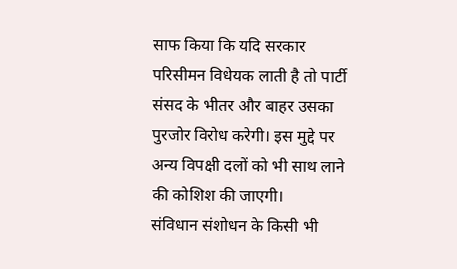साफ किया कि यदि सरकार परिसीमन विधेयक लाती है तो पार्टी संसद के भीतर और बाहर उसका पुरजोर विरोध करेगी। इस मुद्दे पर अन्य विपक्षी दलों को भी साथ लाने की कोशिश की जाएगी।
संविधान संशोधन के किसी भी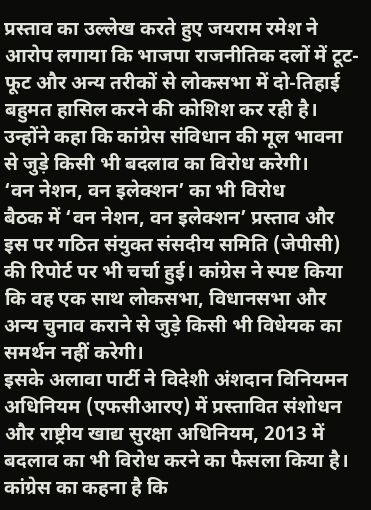प्रस्ताव का उल्लेख करते हुए जयराम रमेश ने आरोप लगाया कि भाजपा राजनीतिक दलों में टूट-फूट और अन्य तरीकों से लोकसभा में दो-तिहाई बहुमत हासिल करने की कोशिश कर रही है। उन्होंने कहा कि कांग्रेस संविधान की मूल भावना से जुड़े किसी भी बदलाव का विरोध करेगी।
‘वन नेशन, वन इलेक्शन’ का भी विरोध
बैठक में ‘वन नेशन, वन इलेक्शन’ प्रस्ताव और इस पर गठित संयुक्त संसदीय समिति (जेपीसी) की रिपोर्ट पर भी चर्चा हुई। कांग्रेस ने स्पष्ट किया कि वह एक साथ लोकसभा, विधानसभा और अन्य चुनाव कराने से जुड़े किसी भी विधेयक का समर्थन नहीं करेगी।
इसके अलावा पार्टी ने विदेशी अंशदान विनियमन अधिनियम (एफसीआरए) में प्रस्तावित संशोधन और राष्ट्रीय खाद्य सुरक्षा अधिनियम, 2013 में बदलाव का भी विरोध करने का फैसला किया है। कांग्रेस का कहना है कि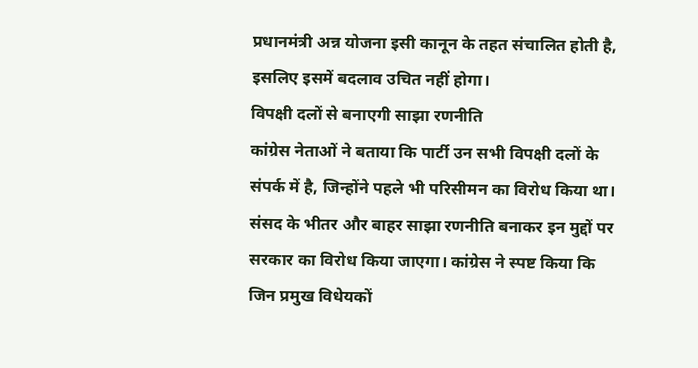प्रधानमंत्री अन्न योजना इसी कानून के तहत संचालित होती है, इसलिए इसमें बदलाव उचित नहीं होगा।
विपक्षी दलों से बनाएगी साझा रणनीति
कांग्रेस नेताओं ने बताया कि पार्टी उन सभी विपक्षी दलों के संपर्क में है, जिन्होंने पहले भी परिसीमन का विरोध किया था। संसद के भीतर और बाहर साझा रणनीति बनाकर इन मुद्दों पर सरकार का विरोध किया जाएगा। कांग्रेस ने स्पष्ट किया कि जिन प्रमुख विधेयकों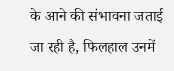के आने की संभावना जताई जा रही है, फिलहाल उनमें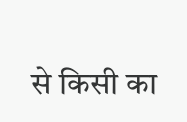से किसी का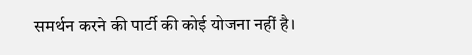समर्थन करने की पार्टी की कोई योजना नहीं है।